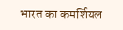भारत का कमर्शियल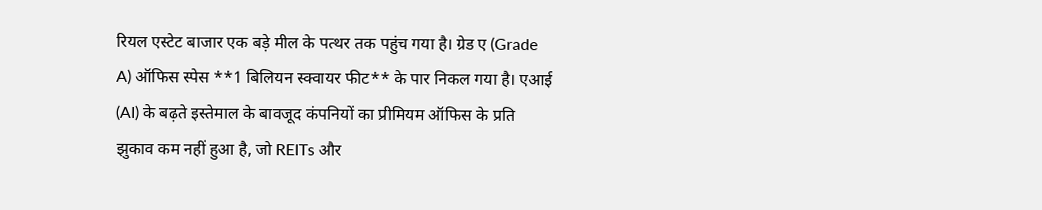रियल एस्टेट बाजार एक बड़े मील के पत्थर तक पहुंच गया है। ग्रेड ए (Grade A) ऑफिस स्पेस **1 बिलियन स्क्वायर फीट** के पार निकल गया है। एआई (AI) के बढ़ते इस्तेमाल के बावजूद कंपनियों का प्रीमियम ऑफिस के प्रति झुकाव कम नहीं हुआ है, जो REITs और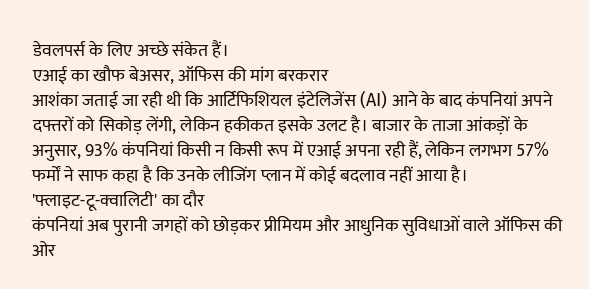डेवलपर्स के लिए अच्छे संकेत हैं।
एआई का खौफ बेअसर, ऑफिस की मांग बरकरार
आशंका जताई जा रही थी कि आर्टिफिशियल इंटेलिजेंस (AI) आने के बाद कंपनियां अपने दफ्तरों को सिकोड़ लेंगी, लेकिन हकीकत इसके उलट है। बाजार के ताजा आंकड़ों के अनुसार, 93% कंपनियां किसी न किसी रूप में एआई अपना रही हैं, लेकिन लगभग 57% फर्मों ने साफ कहा है कि उनके लीजिंग प्लान में कोई बदलाव नहीं आया है।
'फ्लाइट-टू-क्वालिटी' का दौर
कंपनियां अब पुरानी जगहों को छोड़कर प्रीमियम और आधुनिक सुविधाओं वाले ऑफिस की ओर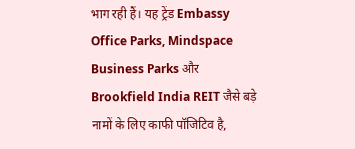भाग रही हैं। यह ट्रेंड Embassy Office Parks, Mindspace Business Parks और Brookfield India REIT जैसे बड़े नामों के लिए काफी पॉजिटिव है,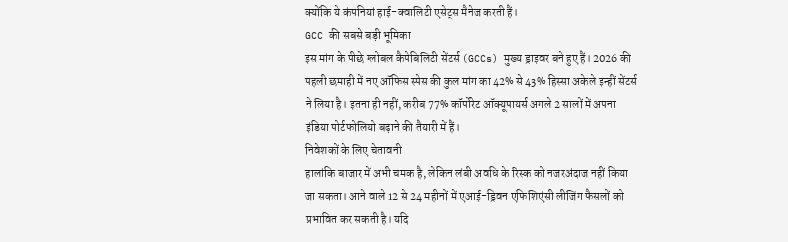क्योंकि ये कंपनियां हाई-क्वालिटी एसेट्स मैनेज करती हैं।
GCC की सबसे बड़ी भूमिका
इस मांग के पीछे ग्लोबल कैपेबिलिटी सेंटर्स (GCCs) मुख्य ड्राइवर बने हुए हैं। 2026 की पहली छमाही में नए ऑफिस स्पेस की कुल मांग का 42% से 43% हिस्सा अकेले इन्हीं सेंटर्स ने लिया है। इतना ही नहीं, करीब 77% कॉर्पोरेट ऑक्यूपायर्स अगले 2 सालों में अपना इंडिया पोर्टफोलियो बढ़ाने की तैयारी में हैं।
निवेशकों के लिए चेतावनी
हालांकि बाजार में अभी चमक है, लेकिन लंबी अवधि के रिस्क को नजरअंदाज नहीं किया जा सकता। आने वाले 12 से 24 महीनों में एआई-ड्रिवन एफिशिएंसी लीजिंग फैसलों को प्रभावित कर सकती है। यदि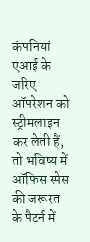कंपनियां एआई के जरिए ऑपरेशन को स्ट्रीमलाइन कर लेती हैं, तो भविष्य में ऑफिस स्पेस की जरूरत के पैटर्न में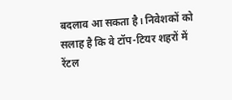बदलाव आ सकता है। निवेशकों को सलाह है कि वे टॉप-टियर शहरों में रेंटल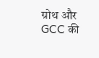ग्रोथ और GCC की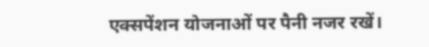एक्सपेंशन योजनाओं पर पैनी नजर रखें।